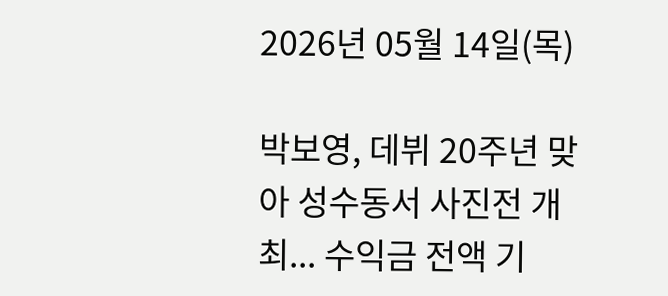2026년 05월 14일(목)

박보영, 데뷔 20주년 맞아 성수동서 사진전 개최... 수익금 전액 기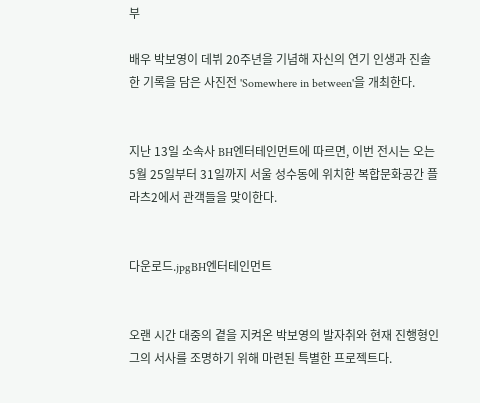부

배우 박보영이 데뷔 20주년을 기념해 자신의 연기 인생과 진솔한 기록을 담은 사진전 'Somewhere in between'을 개최한다.


지난 13일 소속사 BH엔터테인먼트에 따르면, 이번 전시는 오는 5월 25일부터 31일까지 서울 성수동에 위치한 복합문화공간 플라츠2에서 관객들을 맞이한다.


다운로드.jpgBH엔터테인먼트


오랜 시간 대중의 곁을 지켜온 박보영의 발자취와 현재 진행형인 그의 서사를 조명하기 위해 마련된 특별한 프로젝트다.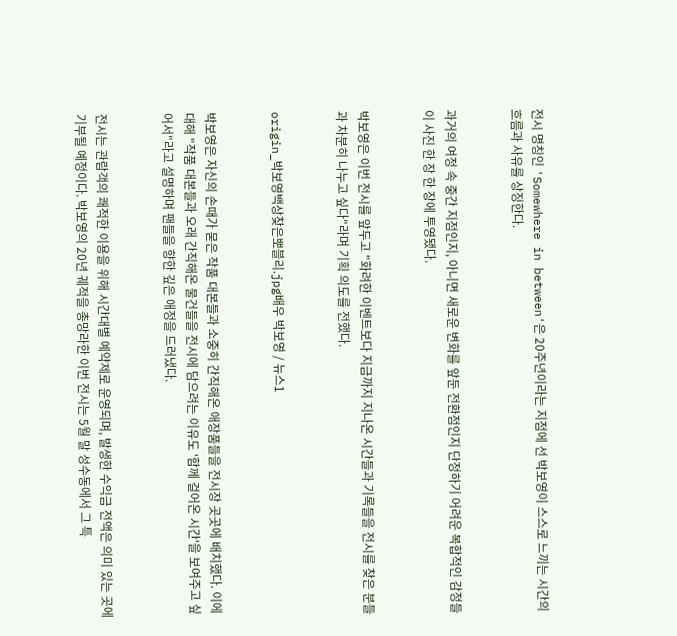전시 명칭인 'Somewhere in between'은 20주년이라는 지점에 선 박보영이 스스로 느끼는 시간의 흐름과 사유를 상징한다.


과거의 여정 속 중간 지점인지, 아니면 새로운 변화를 앞둔 전환점인지 단정하기 어려운 복합적인 감정들이 사진 한 장 한 장에 투영됐다.


박보영은 이번 전시를 앞두고 "화려한 이벤트보다 지금까지 지나온 시간들과 기록들을 전시를 찾은 분들과 차분히 나누고 싶다"라며 기획 의도를 전했다.


origin_박보영백상찾은뽀블리.jpg배우 박보영 / 뉴스1


박보영은 자신의 손때가 묻은 작품 대본들과 소중히 간직해온 애장품들을 전시장 곳곳에 배치했다. 이에 대해 "작품 대본들과 오래 간직해온 물건들을 전시에 담으려는 이유도 '함께 걸어온 시간'을 보여주고 싶어서"라고 설명하며 팬들을 향한 깊은 애정을 드러냈다.


전시는 관람객의 쾌적한 이용을 위해 시간대별 예약제로 운영되며, 발생한 수익금 전액은 의미 있는 곳에 기부될 예정이다. 박보영의 20년 궤적을 총망라한 이번 전시는 5월 말 성수동에서 그 특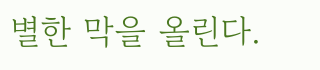별한 막을 올린다.